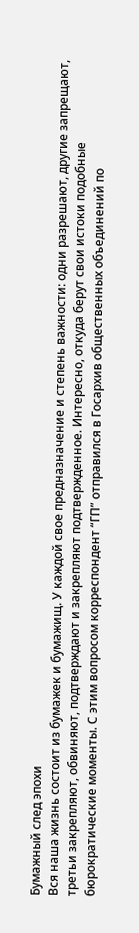Бумажный след эпохи
Вся наша жизнь состоит из бумажек и бумажищ. У каждой свое предназначение и степень важности: одни разрешают, другие запрещают, третьи закрепляют, обвиняют, подтверждают и закрепляют подтвержденное. Интересно, откуда берут свои истоки подобные бюрократические моменты. С этим вопросом корреспондент “ГП” отправился в Госархив общественных объединений по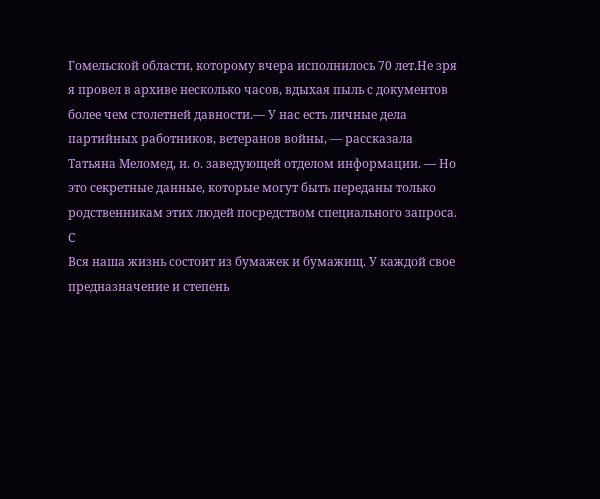Гомельской области, которому вчера исполнилось 70 лет.Не зря я провел в архиве несколько часов, вдыхая пыль с документов более чем столетней давности.— У нас есть личные дела партийных работников, ветеранов войны, — рассказала Татьяна Меломед, и. о. заведующей отделом информации. — Но это секретные данные, которые могут быть переданы только родственникам этих людей посредством специального запроса. С
Вся наша жизнь состоит из бумажек и бумажищ. У каждой свое предназначение и степень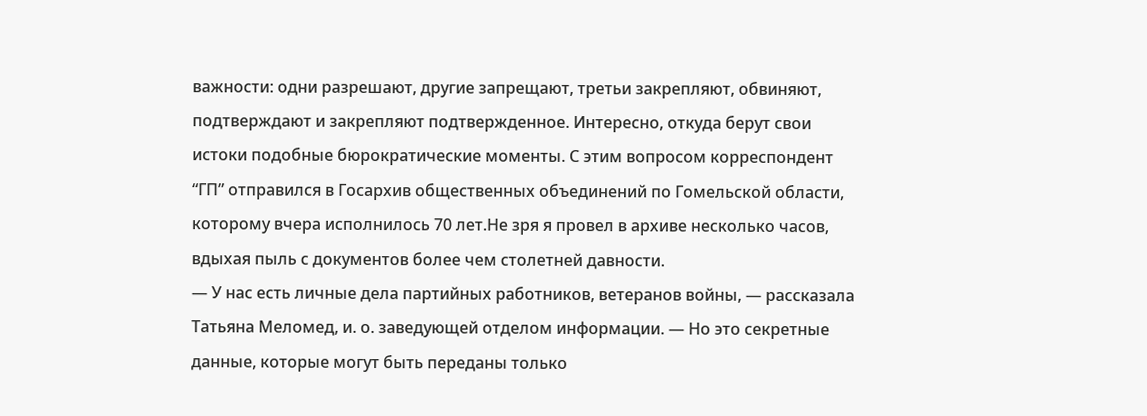важности: одни разрешают, другие запрещают, третьи закрепляют, обвиняют, подтверждают и закрепляют подтвержденное. Интересно, откуда берут свои истоки подобные бюрократические моменты. С этим вопросом корреспондент “ГП” отправился в Госархив общественных объединений по Гомельской области, которому вчера исполнилось 70 лет.Не зря я провел в архиве несколько часов, вдыхая пыль с документов более чем столетней давности.
— У нас есть личные дела партийных работников, ветеранов войны, — рассказала Татьяна Меломед, и. о. заведующей отделом информации. — Но это секретные данные, которые могут быть переданы только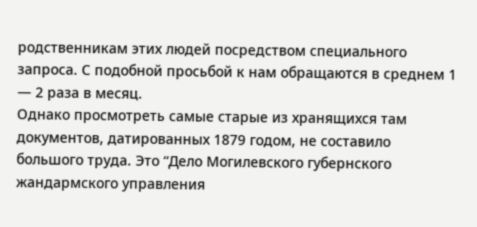родственникам этих людей посредством специального запроса. С подобной просьбой к нам обращаются в среднем 1 — 2 раза в месяц.
Однако просмотреть самые старые из хранящихся там документов, датированных 1879 годом, не составило большого труда. Это “Дело Могилевского губернского жандармского управления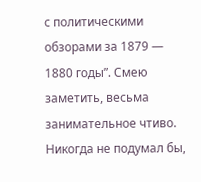с политическими обзорами за 1879 — 1880 годы”. Смею заметить, весьма занимательное чтиво. Никогда не подумал бы,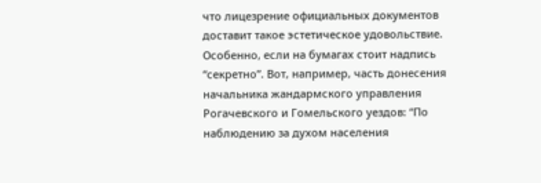что лицезрение официальных документов доставит такое эстетическое удовольствие. Особенно, если на бумагах стоит надпись “секретно”. Вот, например, часть донесения начальника жандармского управления Рогачевского и Гомельского уездов: “По наблюдению за духом населения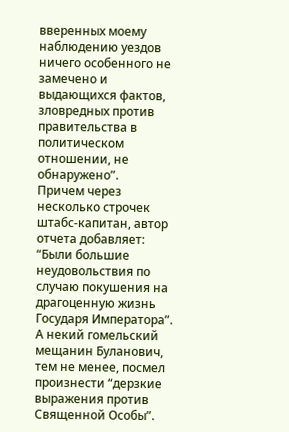вверенных моему наблюдению уездов ничего особенного не замечено и выдающихся фактов, зловредных против правительства в политическом отношении, не обнаружено”.
Причем через несколько строчек штабс-капитан, автор отчета добавляет: “Были большие неудовольствия по случаю покушения на драгоценную жизнь Государя Императора”. А некий гомельский мещанин Буланович, тем не менее, посмел произнести “дерзкие выражения против Священной Особы”.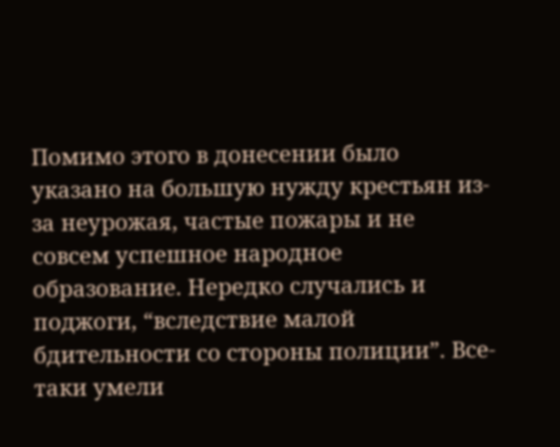Помимо этого в донесении было указано на большую нужду крестьян из-за неурожая, частые пожары и не совсем успешное народное образование. Нередко случались и поджоги, “вследствие малой бдительности со стороны полиции”. Все-таки умели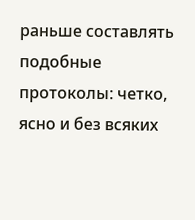раньше составлять подобные протоколы: четко, ясно и без всяких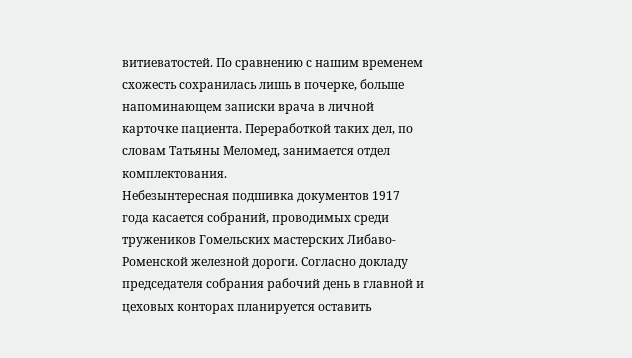витиеватостей. По сравнению с нашим временем схожесть сохранилась лишь в почерке, больше напоминающем записки врача в личной карточке пациента. Переработкой таких дел, по словам Татьяны Меломед, занимается отдел комплектования.
Небезынтересная подшивка документов 1917 года касается собраний, проводимых среди тружеников Гомельских мастерских Либаво-Роменской железной дороги. Согласно докладу председателя собрания рабочий день в главной и цеховых конторах планируется оставить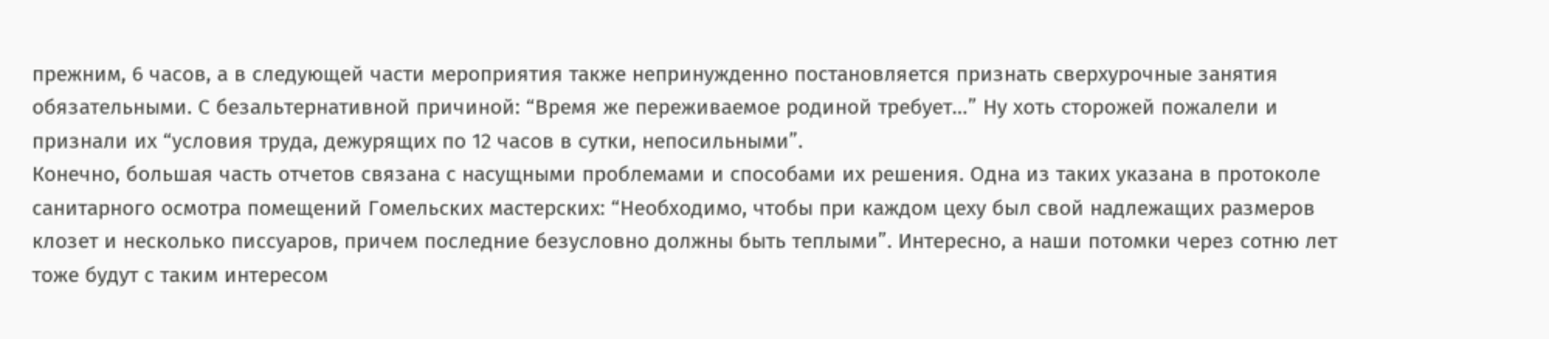прежним, 6 часов, а в следующей части мероприятия также непринужденно постановляется признать сверхурочные занятия обязательными. С безальтернативной причиной: “Время же переживаемое родиной требует…” Ну хоть сторожей пожалели и признали их “условия труда, дежурящих по 12 часов в сутки, непосильными”.
Конечно, большая часть отчетов связана с насущными проблемами и способами их решения. Одна из таких указана в протоколе санитарного осмотра помещений Гомельских мастерских: “Необходимо, чтобы при каждом цеху был свой надлежащих размеров клозет и несколько писсуаров, причем последние безусловно должны быть теплыми”. Интересно, а наши потомки через сотню лет тоже будут с таким интересом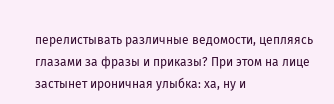перелистывать различные ведомости, цепляясь глазами за фразы и приказы? При этом на лице застынет ироничная улыбка: ха, ну и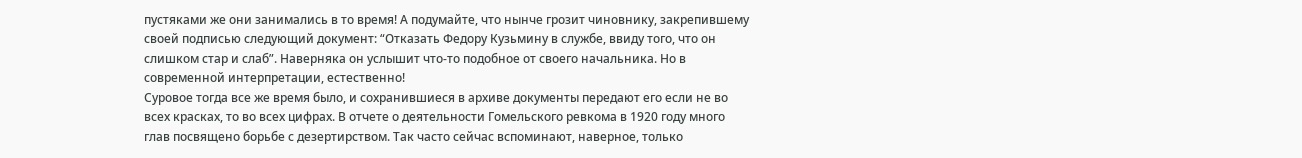пустяками же они занимались в то время! А подумайте, что нынче грозит чиновнику, закрепившему своей подписью следующий документ: “Отказать Федору Кузьмину в службе, ввиду того, что он слишком стар и слаб”. Наверняка он услышит что-то подобное от своего начальника. Но в современной интерпретации, естественно!
Суровое тогда все же время было, и сохранившиеся в архиве документы передают его если не во всех красках, то во всех цифрах. В отчете о деятельности Гомельского ревкома в 1920 году много глав посвящено борьбе с дезертирством. Так часто сейчас вспоминают, наверное, только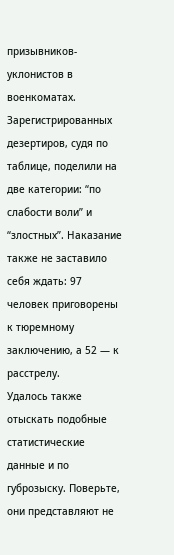призывников-уклонистов в военкоматах. Зарегистрированных дезертиров, судя по таблице, поделили на две категории: “по слабости воли” и “злостных”. Наказание также не заставило себя ждать: 97 человек приговорены к тюремному заключению, а 52 — к расстрелу.
Удалось также отыскать подобные статистические данные и по губрозыску. Поверьте, они представляют не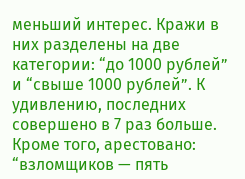меньший интерес. Кражи в них разделены на две категории: “до 1000 рублей” и “свыше 1000 рублей”. К удивлению, последних совершено в 7 раз больше. Кроме того, арестовано: “взломщиков — пять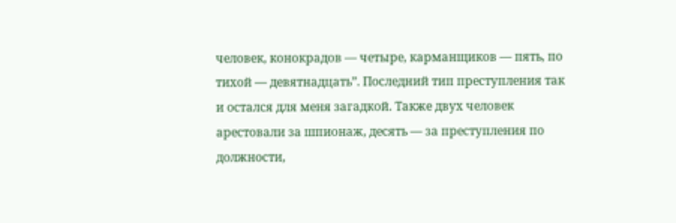человек, конокрадов — четыре, карманщиков — пять, по тихой — девятнадцать”. Последний тип преступления так и остался для меня загадкой. Также двух человек арестовали за шпионаж, десять — за преступления по должности,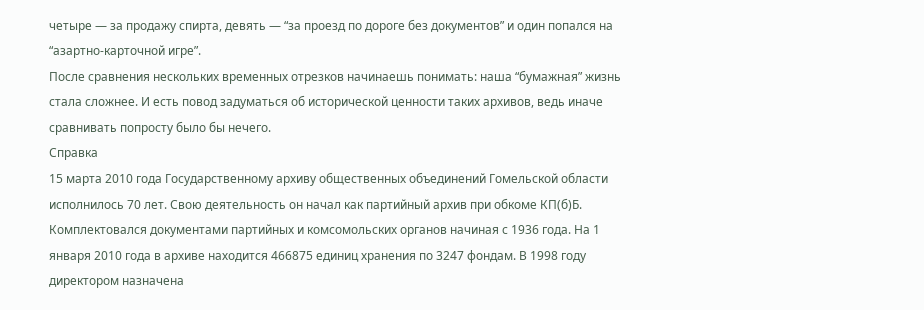четыре — за продажу спирта, девять — “за проезд по дороге без документов” и один попался на “азартно-карточной игре”.
После сравнения нескольких временных отрезков начинаешь понимать: наша “бумажная” жизнь стала сложнее. И есть повод задуматься об исторической ценности таких архивов, ведь иначе сравнивать попросту было бы нечего.
Справка
15 марта 2010 года Государственному архиву общественных объединений Гомельской области исполнилось 70 лет. Свою деятельность он начал как партийный архив при обкоме КП(б)Б. Комплектовался документами партийных и комсомольских органов начиная с 1936 года. На 1 января 2010 года в архиве находится 466875 единиц хранения по 3247 фондам. В 1998 году директором назначена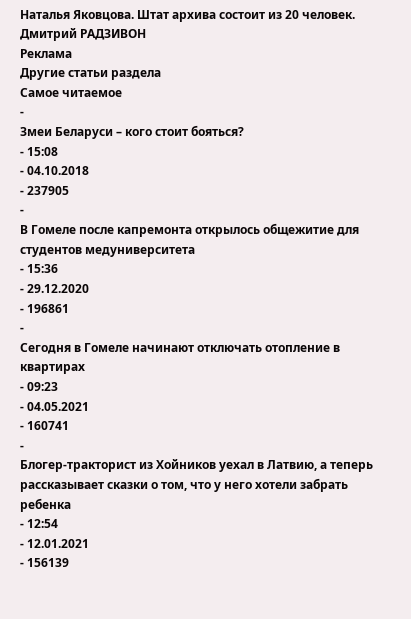Наталья Яковцова. Штат архива состоит из 20 человек.
Дмитрий РАДЗИВОН
Реклама
Другие статьи раздела
Самое читаемое
-
Змеи Беларуси – кого стоит бояться?
- 15:08
- 04.10.2018
- 237905
-
В Гомеле после капремонта открылось общежитие для студентов медуниверситета
- 15:36
- 29.12.2020
- 196861
-
Сегодня в Гомеле начинают отключать отопление в квартирах
- 09:23
- 04.05.2021
- 160741
-
Блогер-тракторист из Хойников уехал в Латвию, а теперь рассказывает сказки о том, что у него хотели забрать ребенка
- 12:54
- 12.01.2021
- 156139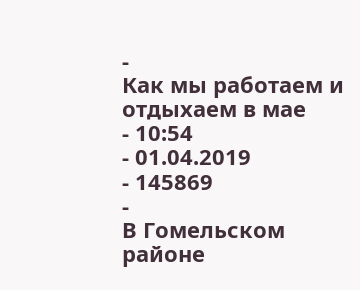-
Как мы работаем и отдыхаем в мае
- 10:54
- 01.04.2019
- 145869
-
В Гомельском районе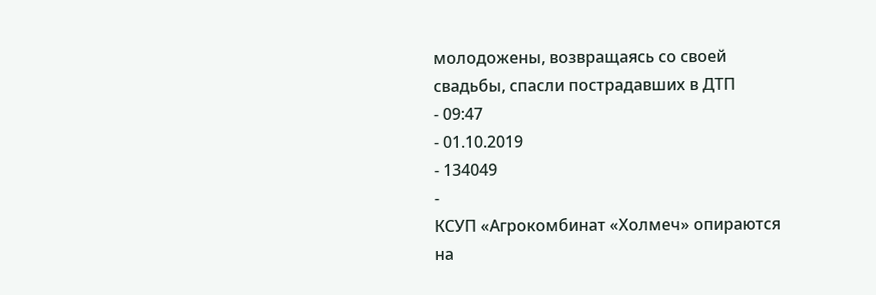молодожены, возвращаясь со своей свадьбы, спасли пострадавших в ДТП
- 09:47
- 01.10.2019
- 134049
-
КСУП «Агрокомбинат «Холмеч» опираются на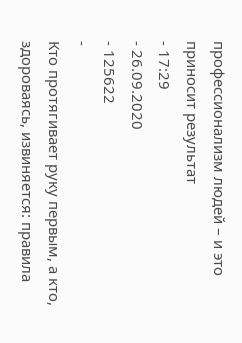профессионализм людей – и это приносит результат
- 17:29
- 26.09.2020
- 125622
-
Кто протягивает руку первым, а кто, здороваясь, извиняется: правила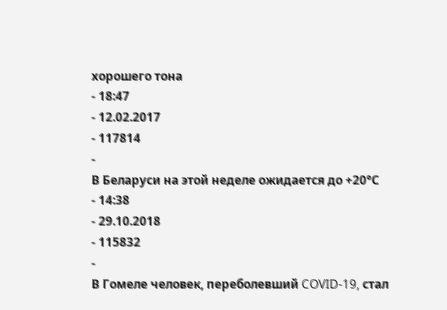хорошего тона
- 18:47
- 12.02.2017
- 117814
-
В Беларуси на этой неделе ожидается до +20°С
- 14:38
- 29.10.2018
- 115832
-
В Гомеле человек, переболевший COVID-19, стал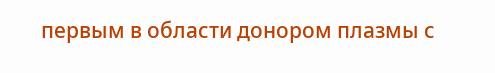первым в области донором плазмы с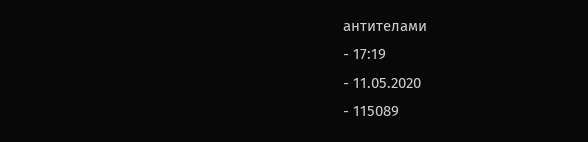антителами
- 17:19
- 11.05.2020
- 115089